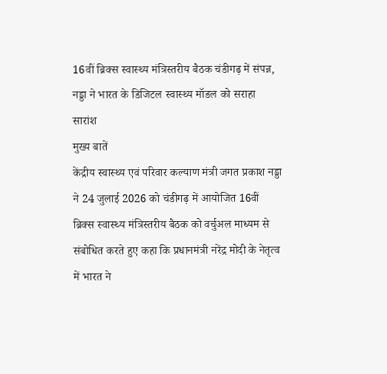16वीं ब्रिक्स स्वास्थ्य मंत्रिस्तरीय बैठक चंडीगढ़ में संपन्न, नड्डा ने भारत के डिजिटल स्वास्थ्य मॉडल को सराहा
सारांश
मुख्य बातें
केंद्रीय स्वास्थ्य एवं परिवार कल्याण मंत्री जगत प्रकाश नड्डा ने 24 जुलाई 2026 को चंडीगढ़ में आयोजित 16वीं ब्रिक्स स्वास्थ्य मंत्रिस्तरीय बैठक को वर्चुअल माध्यम से संबोधित करते हुए कहा कि प्रधानमंत्री नरेंद्र मोदी के नेतृत्व में भारत ने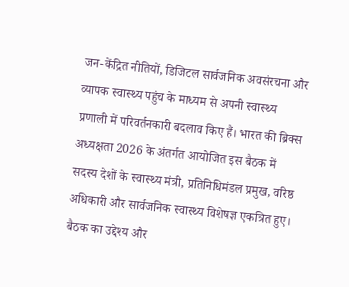जन-केंद्रित नीतियों, डिजिटल सार्वजनिक अवसंरचना और व्यापक स्वास्थ्य पहुंच के माध्यम से अपनी स्वास्थ्य प्रणाली में परिवर्तनकारी बदलाव किए हैं। भारत की ब्रिक्स अध्यक्षता 2026 के अंतर्गत आयोजित इस बैठक में सदस्य देशों के स्वास्थ्य मंत्री, प्रतिनिधिमंडल प्रमुख, वरिष्ठ अधिकारी और सार्वजनिक स्वास्थ्य विशेषज्ञ एकत्रित हुए।
बैठक का उद्देश्य और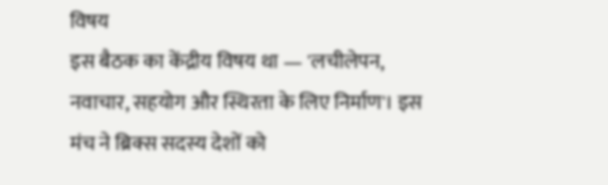विषय
इस बैठक का केंद्रीय विषय था — 'लचीलेपन, नवाचार, सहयोग और स्थिरता के लिए निर्माण'। इस मंच ने ब्रिक्स सदस्य देशों को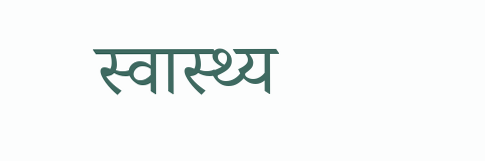स्वास्थ्य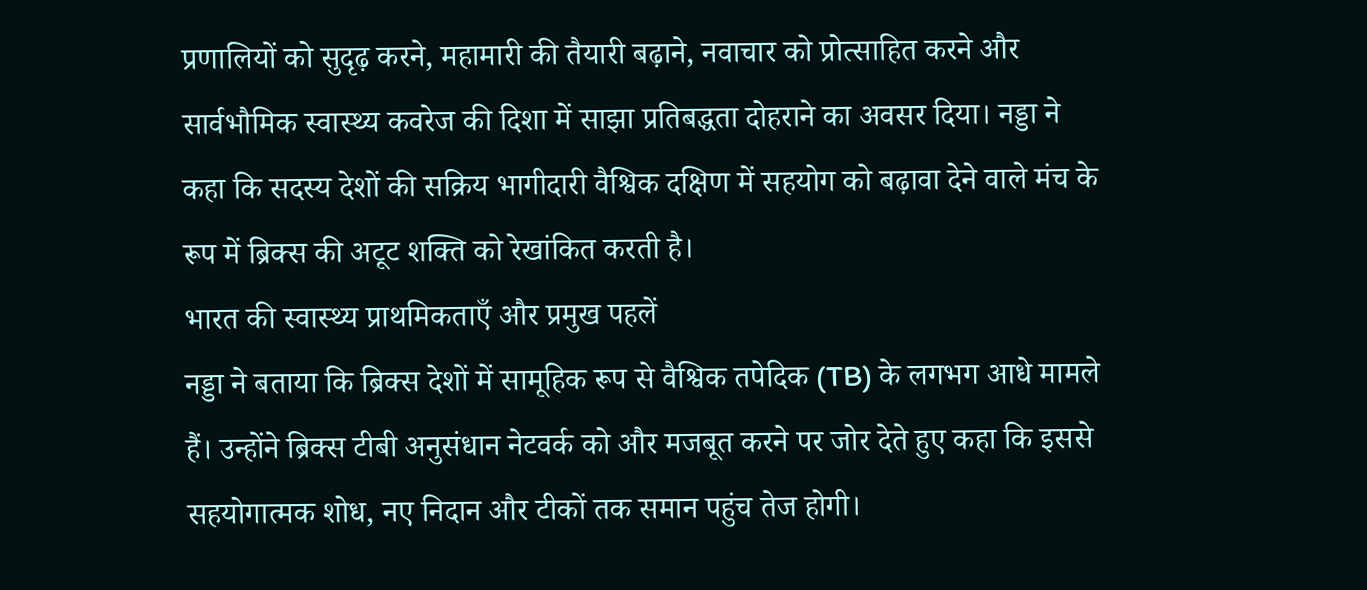प्रणालियों को सुदृढ़ करने, महामारी की तैयारी बढ़ाने, नवाचार को प्रोत्साहित करने और सार्वभौमिक स्वास्थ्य कवरेज की दिशा में साझा प्रतिबद्धता दोहराने का अवसर दिया। नड्डा ने कहा कि सदस्य देशों की सक्रिय भागीदारी वैश्विक दक्षिण में सहयोग को बढ़ावा देने वाले मंच के रूप में ब्रिक्स की अटूट शक्ति को रेखांकित करती है।
भारत की स्वास्थ्य प्राथमिकताएँ और प्रमुख पहलें
नड्डा ने बताया कि ब्रिक्स देशों में सामूहिक रूप से वैश्विक तपेदिक (TB) के लगभग आधे मामले हैं। उन्होंने ब्रिक्स टीबी अनुसंधान नेटवर्क को और मजबूत करने पर जोर देते हुए कहा कि इससे सहयोगात्मक शोध, नए निदान और टीकों तक समान पहुंच तेज होगी।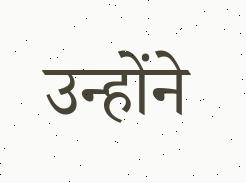उन्होंने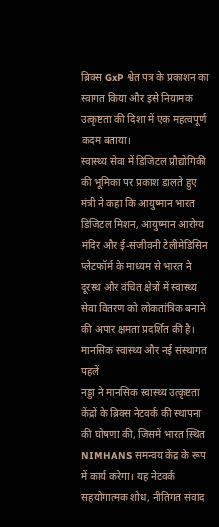ब्रिक्स GxP श्वेत पत्र के प्रकाशन का स्वागत किया और इसे नियामक उत्कृष्टता की दिशा में एक महत्वपूर्ण कदम बताया।
स्वास्थ्य सेवा में डिजिटल प्रौद्योगिकी की भूमिका पर प्रकाश डालते हुए मंत्री ने कहा कि आयुष्मान भारत डिजिटल मिशन, आयुष्मान आरोग्य मंदिर और ई-संजीवनी टेलीमेडिसिन प्लेटफॉर्म के माध्यम से भारत ने दूरस्थ और वंचित क्षेत्रों में स्वास्थ्य सेवा वितरण को लोकतांत्रिक बनाने की अपार क्षमता प्रदर्शित की है।
मानसिक स्वास्थ्य और नई संस्थागत पहलें
नड्डा ने मानसिक स्वास्थ्य उत्कृष्टता केंद्रों के ब्रिक्स नेटवर्क की स्थापना की घोषणा की, जिसमें भारत स्थित NIMHANS समन्वय केंद्र के रूप में कार्य करेगा। यह नेटवर्क सहयोगात्मक शोध, नीतिगत संवाद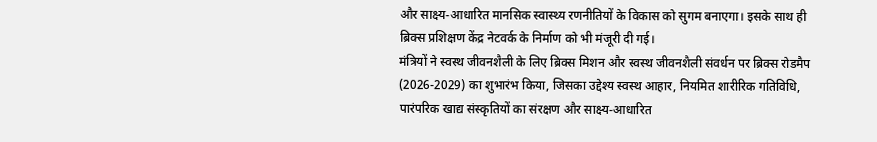और साक्ष्य-आधारित मानसिक स्वास्थ्य रणनीतियों के विकास को सुगम बनाएगा। इसके साथ ही ब्रिक्स प्रशिक्षण केंद्र नेटवर्क के निर्माण को भी मंजूरी दी गई।
मंत्रियों ने स्वस्थ जीवनशैली के लिए ब्रिक्स मिशन और स्वस्थ जीवनशैली संवर्धन पर ब्रिक्स रोडमैप (2026-2029) का शुभारंभ किया, जिसका उद्देश्य स्वस्थ आहार, नियमित शारीरिक गतिविधि, पारंपरिक खाद्य संस्कृतियों का संरक्षण और साक्ष्य-आधारित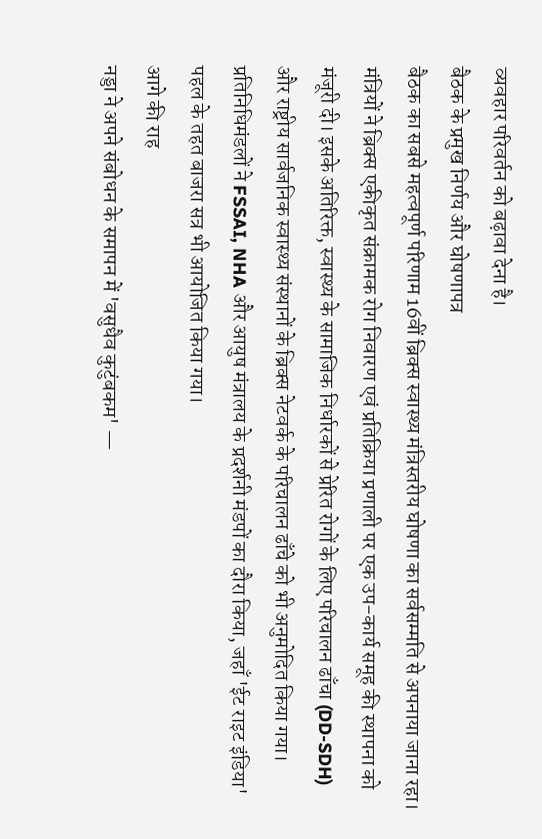व्यवहार परिवर्तन को बढ़ावा देना है।
बैठक के प्रमुख निर्णय और घोषणापत्र
बैठक का सबसे महत्वपूर्ण परिणाम 16वीं ब्रिक्स स्वास्थ्य मंत्रिस्तरीय घोषणा का सर्वसम्मति से अपनाया जाना रहा। मंत्रियों ने ब्रिक्स एकीकृत संक्रामक रोग निवारण एवं प्रतिक्रिया प्रणाली पर एक उप-कार्य समूह की स्थापना को मंजूरी दी। इसके अतिरिक्त, स्वास्थ्य के सामाजिक निर्धारकों से प्रेरित रोगों के लिए परिचालन ढाँचा (DD-SDH) और राष्ट्रीय सार्वजनिक स्वास्थ्य संस्थानों के ब्रिक्स नेटवर्क के परिचालन ढाँचे को भी अनुमोदित किया गया।
प्रतिनिधिमंडलों ने FSSAI, NHA और आयुष मंत्रालय के प्रदर्शनी मंडपों का दौरा किया, जहाँ 'ईट राइट इंडिया' पहल के तहत बाजरा सत्र भी आयोजित किया गया।
आगे की राह
नड्डा ने अपने संबोधन के समापन में 'वसुधैव कुटुंबकम' —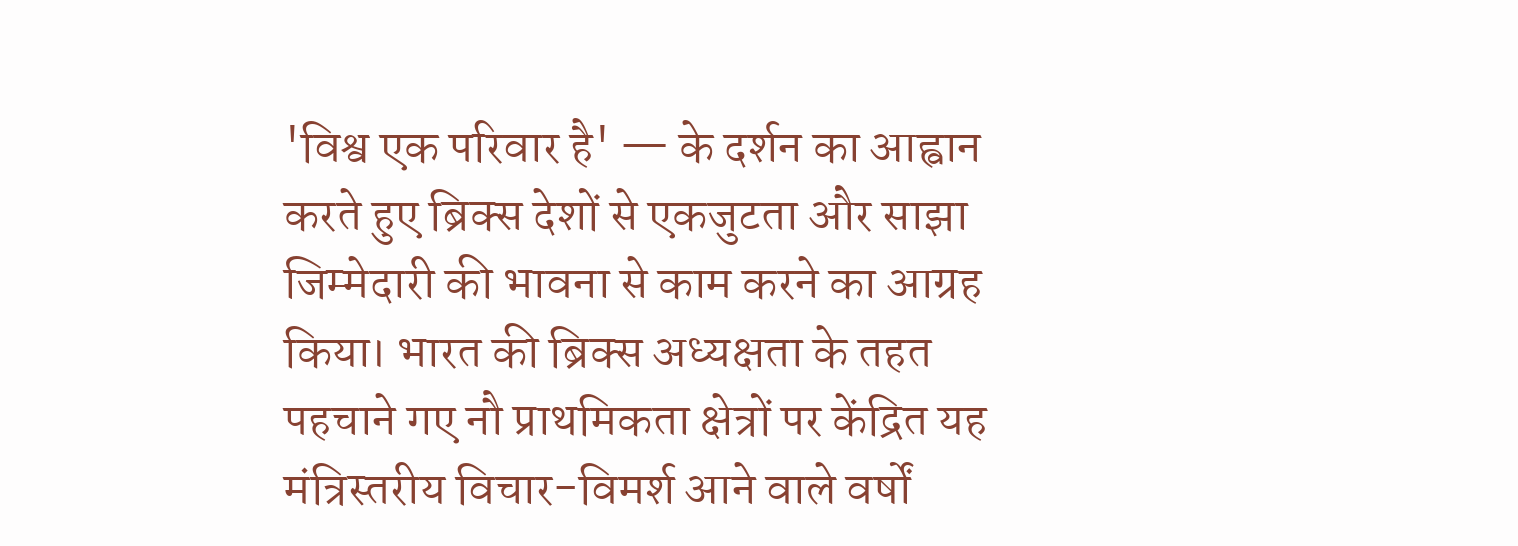'विश्व एक परिवार है' — के दर्शन का आह्वान करते हुए ब्रिक्स देशों से एकजुटता और साझा जिम्मेदारी की भावना से काम करने का आग्रह किया। भारत की ब्रिक्स अध्यक्षता के तहत पहचाने गए नौ प्राथमिकता क्षेत्रों पर केंद्रित यह मंत्रिस्तरीय विचार-विमर्श आने वाले वर्षों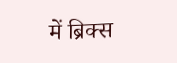में ब्रिक्स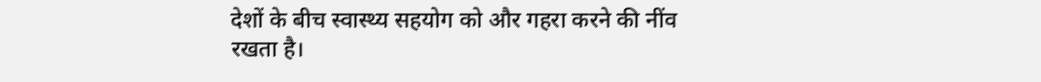देशों के बीच स्वास्थ्य सहयोग को और गहरा करने की नींव रखता है।